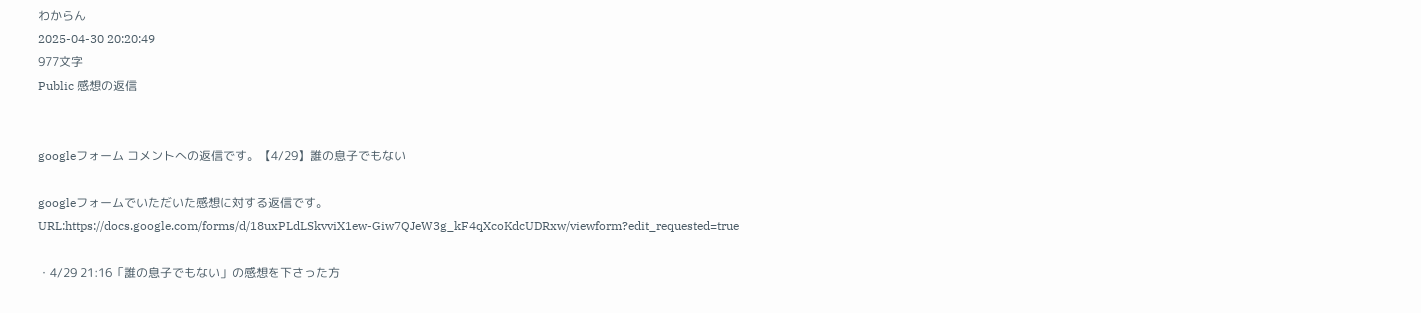わからん
2025-04-30 20:20:49
977文字
Public 感想の返信


googleフォーム コメントへの返信です。【4/29】誰の息子でもない

googleフォームでいただいた感想に対する返信です。
URL:https://docs.google.com/forms/d/18uxPLdLSkvviX1ew-Giw7QJeW3g_kF4qXcoKdcUDRxw/viewform?edit_requested=true

・4/29 21:16「誰の息子でもない」の感想を下さった方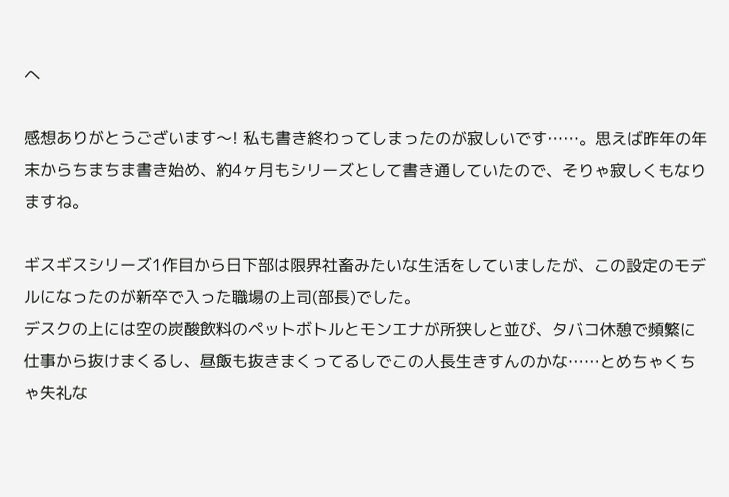へ

感想ありがとうございます〜! 私も書き終わってしまったのが寂しいです……。思えば昨年の年末からちまちま書き始め、約4ヶ月もシリーズとして書き通していたので、そりゃ寂しくもなりますね。

ギスギスシリーズ1作目から日下部は限界社畜みたいな生活をしていましたが、この設定のモデルになったのが新卒で入った職場の上司(部長)でした。
デスクの上には空の炭酸飲料のペットボトルとモンエナが所狭しと並び、タバコ休憩で頻繁に仕事から抜けまくるし、昼飯も抜きまくってるしでこの人長生きすんのかな……とめちゃくちゃ失礼な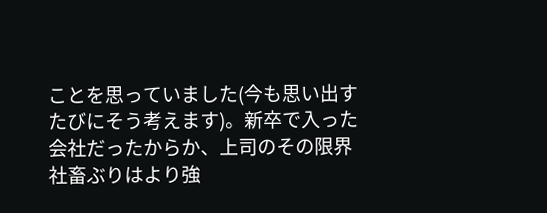ことを思っていました(今も思い出すたびにそう考えます)。新卒で入った会社だったからか、上司のその限界社畜ぶりはより強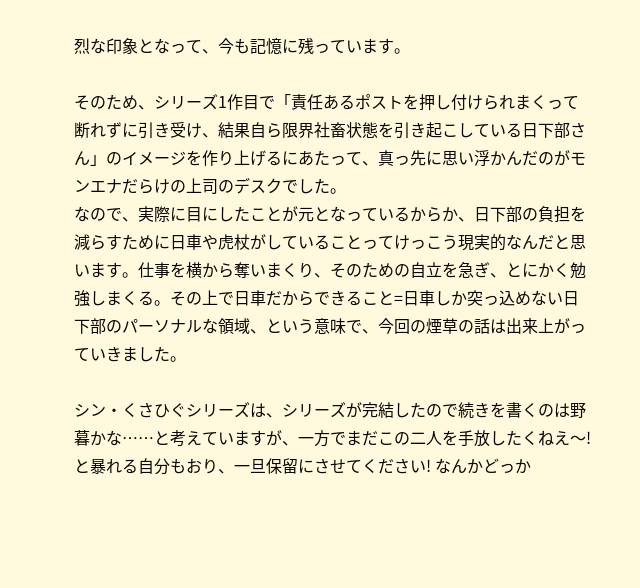烈な印象となって、今も記憶に残っています。

そのため、シリーズ1作目で「責任あるポストを押し付けられまくって断れずに引き受け、結果自ら限界社畜状態を引き起こしている日下部さん」のイメージを作り上げるにあたって、真っ先に思い浮かんだのがモンエナだらけの上司のデスクでした。
なので、実際に目にしたことが元となっているからか、日下部の負担を減らすために日車や虎杖がしていることってけっこう現実的なんだと思います。仕事を横から奪いまくり、そのための自立を急ぎ、とにかく勉強しまくる。その上で日車だからできること=日車しか突っ込めない日下部のパーソナルな領域、という意味で、今回の煙草の話は出来上がっていきました。

シン・くさひぐシリーズは、シリーズが完結したので続きを書くのは野暮かな……と考えていますが、一方でまだこの二人を手放したくねえ〜! と暴れる自分もおり、一旦保留にさせてください! なんかどっか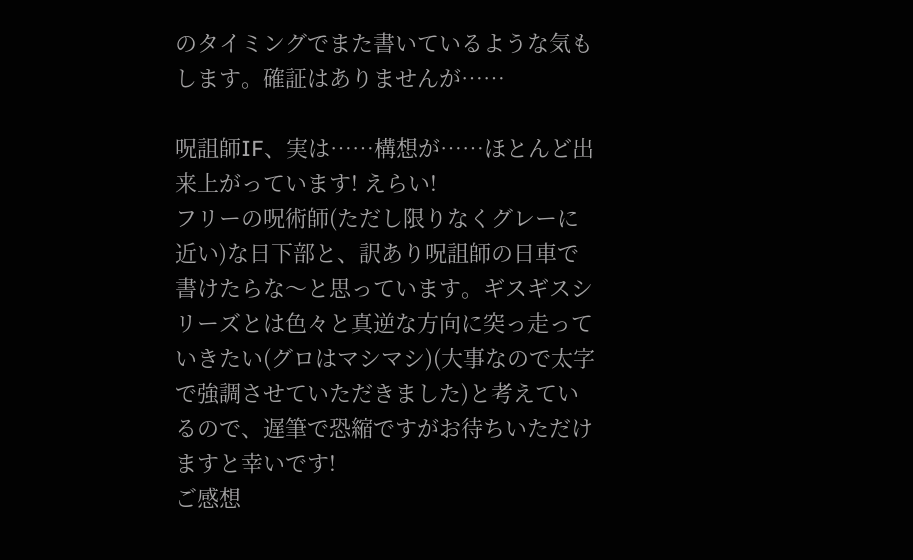のタイミングでまた書いているような気もします。確証はありませんが……

呪詛師IF、実は……構想が……ほとんど出来上がっています! えらい!
フリーの呪術師(ただし限りなくグレーに近い)な日下部と、訳あり呪詛師の日車で書けたらな〜と思っています。ギスギスシリーズとは色々と真逆な方向に突っ走っていきたい(グロはマシマシ)(大事なので太字で強調させていただきました)と考えているので、遅筆で恐縮ですがお待ちいただけますと幸いです!
ご感想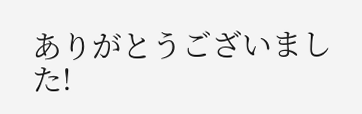ありがとうございました!